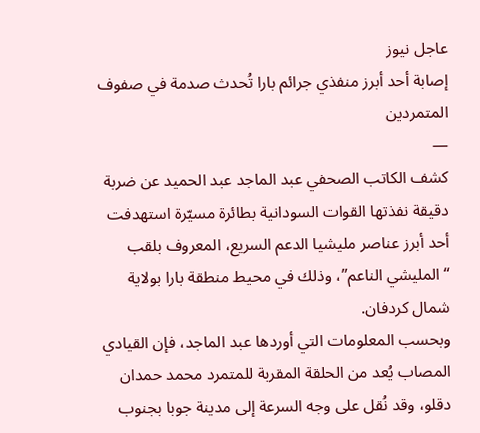عاجل نيوز
إصابة أحد أبرز منفذي جرائم بارا تُحدث صدمة في صفوف المتمردين
—
كشف الكاتب الصحفي عبد الماجد عبد الحميد عن ضربة دقيقة نفذتها القوات السودانية بطائرة مسيّرة استهدفت أحد أبرز عناصر مليشيا الدعم السريع، المعروف بلقب “المليشي الناعم”، وذلك في محيط منطقة بارا بولاية شمال كردفان.
وبحسب المعلومات التي أوردها عبد الماجد، فإن القيادي المصاب يُعد من الحلقة المقربة للمتمرد محمد حمدان دقلو، وقد نُقل على وجه السرعة إلى مدينة جوبا بجنوب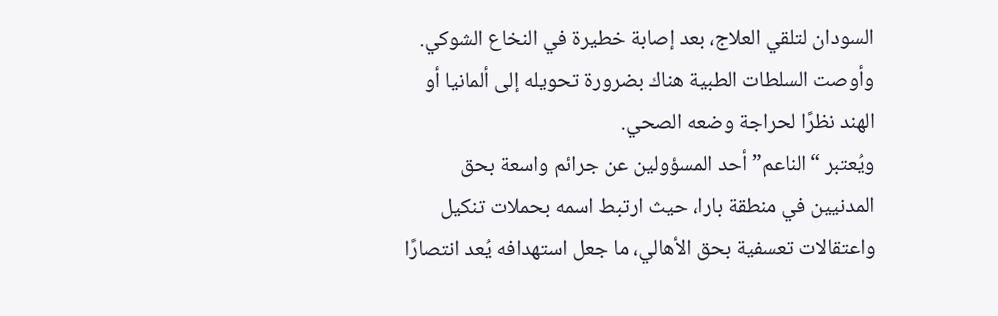السودان لتلقي العلاج، بعد إصابة خطيرة في النخاع الشوكي. وأوصت السلطات الطبية هناك بضرورة تحويله إلى ألمانيا أو الهند نظرًا لحراجة وضعه الصحي.
ويُعتبر “الناعم” أحد المسؤولين عن جرائم واسعة بحق المدنيين في منطقة بارا، حيث ارتبط اسمه بحملات تنكيل واعتقالات تعسفية بحق الأهالي، ما جعل استهدافه يُعد انتصارًا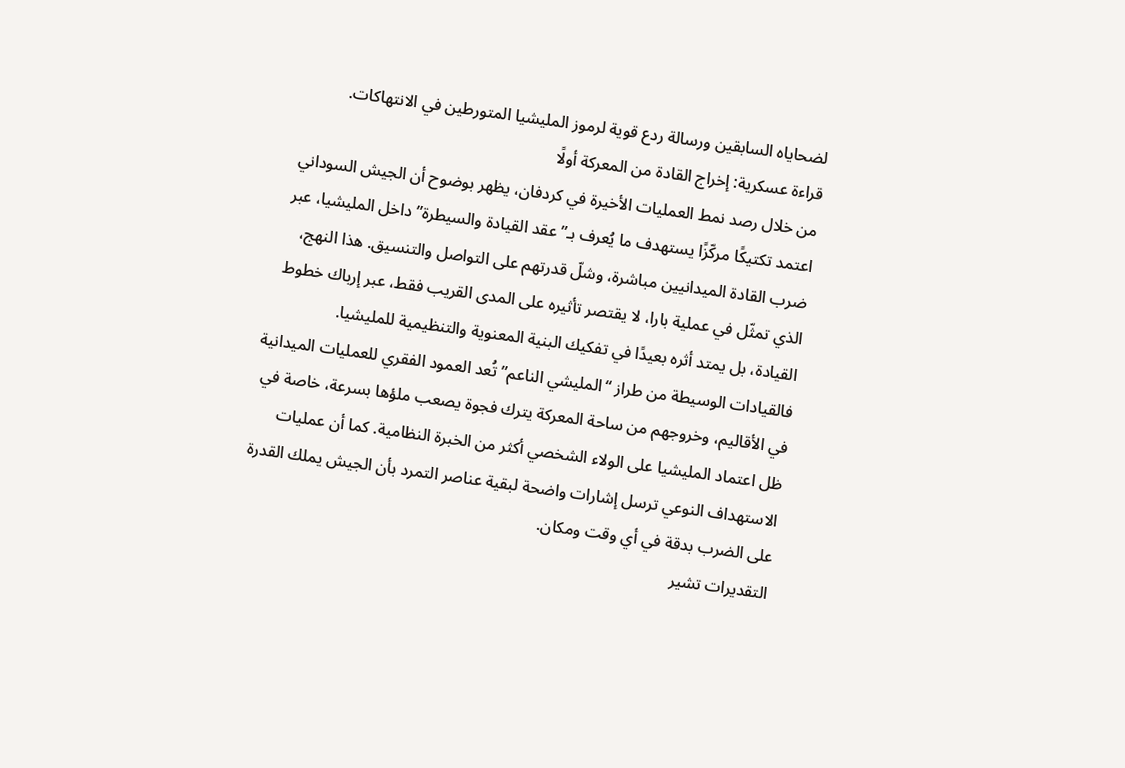لضحاياه السابقين ورسالة ردع قوية لرموز المليشيا المتورطين في الانتهاكات.
قراءة عسكرية: إخراج القادة من المعركة أولًا
من خلال رصد نمط العمليات الأخيرة في كردفان، يظهر بوضوح أن الجيش السوداني اعتمد تكتيكًا مركّزًا يستهدف ما يُعرف بـ”عقد القيادة والسيطرة” داخل المليشيا، عبر ضرب القادة الميدانيين مباشرة، وشلّ قدرتهم على التواصل والتنسيق. هذا النهج، الذي تمثّل في عملية بارا، لا يقتصر تأثيره على المدى القريب فقط، عبر إرباك خطوط القيادة، بل يمتد أثره بعيدًا في تفكيك البنية المعنوية والتنظيمية للمليشيا.
فالقيادات الوسيطة من طراز “المليشي الناعم” تُعد العمود الفقري للعمليات الميدانية في الأقاليم، وخروجهم من ساحة المعركة يترك فجوة يصعب ملؤها بسرعة، خاصة في ظل اعتماد المليشيا على الولاء الشخصي أكثر من الخبرة النظامية. كما أن عمليات الاستهداف النوعي ترسل إشارات واضحة لبقية عناصر التمرد بأن الجيش يملك القدرة على الضرب بدقة في أي وقت ومكان.
التقديرات تشير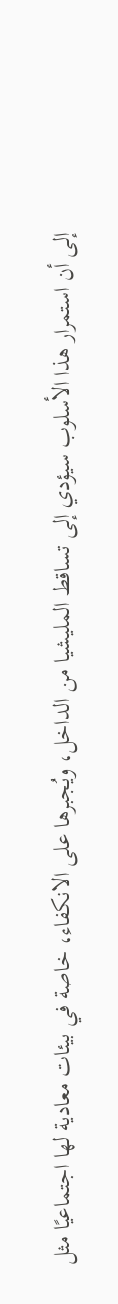إلى أن استمرار هذا الأسلوب سيؤدي إلى تساقط المليشيا من الداخل، ويُجبرها على الانكفاء، خاصة في بيئات معادية لها اجتماعيًا مثل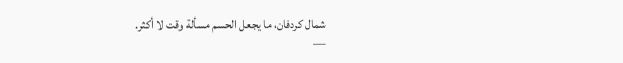شمال كردفان، ما يجعل الحسم مسألة وقت لا أكثر.
—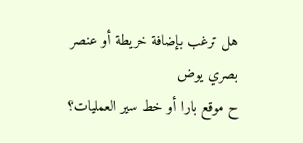هل ترغب بإضافة خريطة أو عنصر بصري يوض
ح موقع بارا أو خط سير العمليات؟